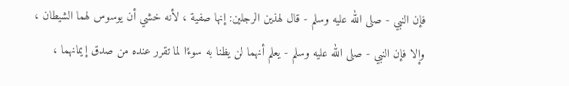فإن النبي - صلى الله عليه وسلم - قال لهذين الرجلين: إنها صفية ، لأنه خشي أن يوسوس لهما الشيطان ، وإلا فإن النبي - صلى الله عليه وسلم - يعلم أنهما لن يظنا به سوءًا لما تقرر عنده من صدق إيمانهما ،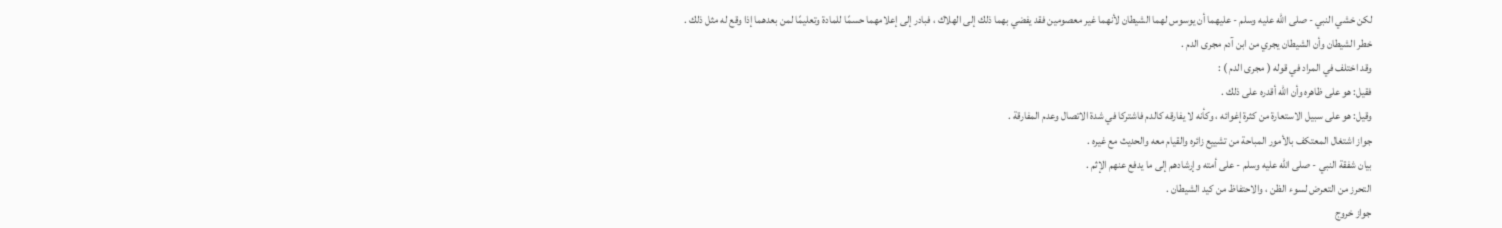لكن خشي النبي - صلى الله عليه وسلم - عليهما أن يوسوس لهما الشيطان لأنهما غير معصومين فقد يفضي بهما ذلك إلى الهلاك ، فبادر إلى إعلامهما حسمًا للمادة وتعليمًا لمن بعدهما إذا وقع له مثل ذلك .
خطر الشيطان وأن الشيطان يجري من ابن آدم مجرى الدم .
وقد اختلف في المراد في قوله ( مجرى الدم ) :
فقيل: هو على ظاهره وأن الله أقدره على ذلك .
وقيل: هو على سبيل الاستعارة من كثرة إغوائه ، وكأنه لا يفارقه كالدم فاشتركا في شدة الاتصال وعدم المفارقة .
جواز اشتغال المعتكف بالأمور المباحة من تشييع زائره والقيام معه والحديث مع غيره .
بيان شفقة النبي - صلى الله عليه وسلم - على أمته وإرشادهم إلى ما يدفع عنهم الإثم .
التحرز من التعرض لسوء الظن ، والاحتفاظ من كيد الشيطان .
جواز خروج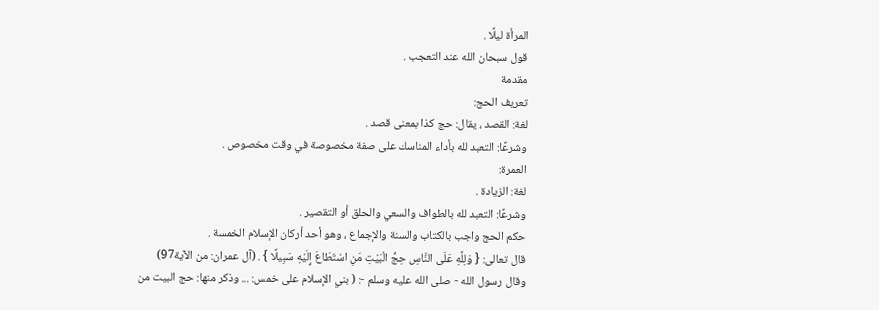المرأة ليلًا .
قول سبحان الله عند التعجب .
مقدمة
تعريف الحج:
لغة: القصد ، يقال: حج كذا بمعنى قصد .
وشرعًا: التعبد لله بأداء المناسك على صفة مخصوصة في وقت مخصوص .
العمرة:
لغة: الزيادة .
وشرعًا: التعبد لله بالطواف والسعي والحلق أو التقصير .
حكم الحج واجب بالكتاب والسنة والإجماع ، وهو أحد أركان الإسلام الخمسة .
قال تعالى: { وَلِلَّهِ عَلَى النَّاسِ حِجُّ الْبَيْتِ مَنِ اسْتَطَاعَ إِلَيْهِ سَبِيلًا } . (آل عمران: من الآية97)
وقال رسول الله - صلى الله عليه وسلم -: ( بني الإسلام على خمس: ... وذكر منها: حج البيت من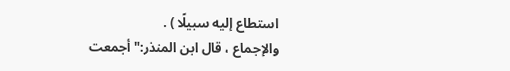استطاع إليه سبيلًا ) .
والإجماع ، قال ابن المنذر:"أجمعت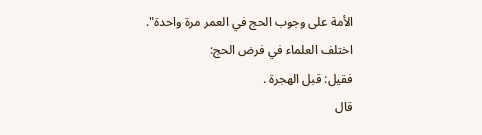الأمة على وجوب الحج في العمر مرة واحدة".
اختلف العلماء في فرض الحج:
فقيل: قبل الهجرة .
قال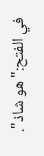في الفتح:"هو شاذ".